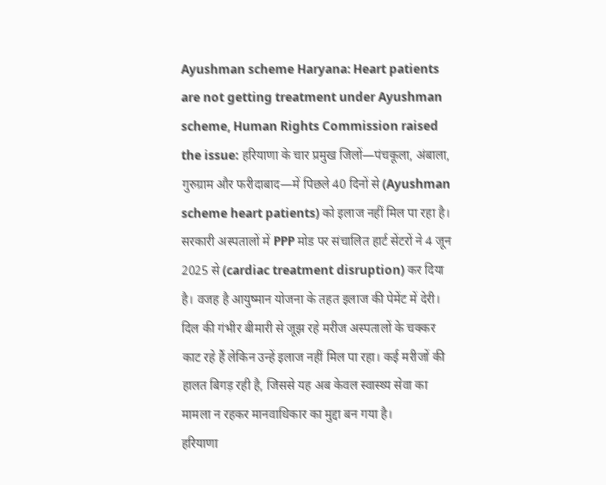Ayushman scheme Haryana: Heart patients are not getting treatment under Ayushman scheme, Human Rights Commission raised the issue: हरियाणा के चार प्रमुख जिलों—पंचकूला, अंबाला, गुरुग्राम और फरीदाबाद—में पिछले 40 दिनों से (Ayushman scheme heart patients) को इलाज नहीं मिल पा रहा है। सरकारी अस्पतालों में PPP मोड पर संचालित हार्ट सेंटरों ने 4 जून 2025 से (cardiac treatment disruption) कर दिया है। वजह है आयुष्मान योजना के तहत इलाज की पेमेंट में देरी।
दिल की गंभीर बीमारी से जूझ रहे मरीज अस्पतालों के चक्कर काट रहे हैं लेकिन उन्हें इलाज नहीं मिल पा रहा। कई मरीजों की हालत बिगड़ रही है, जिससे यह अब केवल स्वास्थ्य सेवा का मामला न रहकर मानवाधिकार का मुद्दा बन गया है।
हरियाणा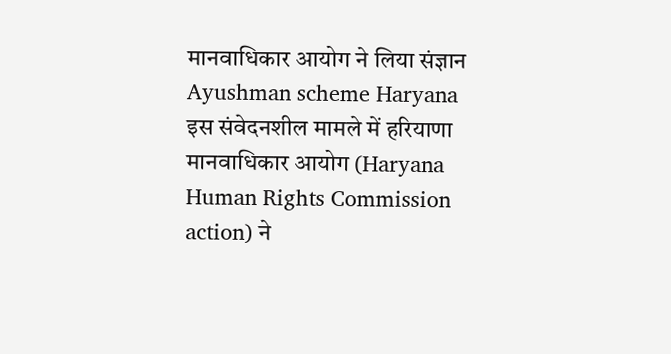मानवाधिकार आयोग ने लिया संज्ञान Ayushman scheme Haryana
इस संवेदनशील मामले में हरियाणा मानवाधिकार आयोग (Haryana Human Rights Commission action) ने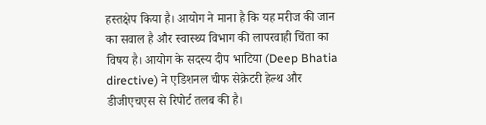हस्तक्षेप किया है। आयोग ने माना है कि यह मरीज की जान का सवाल है और स्वास्थ्य विभाग की लापरवाही चिंता का विषय है। आयोग के सदस्य दीप भाटिया (Deep Bhatia directive) ने एडिशनल चीफ सेक्रेटरी हेल्थ और डीजीएचएस से रिपोर्ट तलब की है।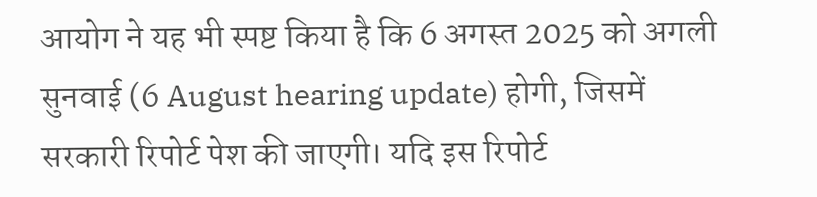आयोग ने यह भी स्पष्ट किया है कि 6 अगस्त 2025 को अगली सुनवाई (6 August hearing update) होगी, जिसमें सरकारी रिपोर्ट पेश की जाएगी। यदि इस रिपोर्ट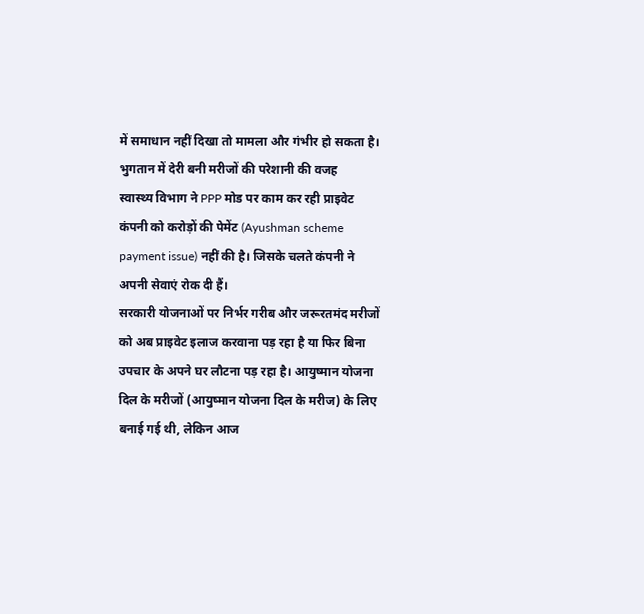में समाधान नहीं दिखा तो मामला और गंभीर हो सकता है।
भुगतान में देरी बनी मरीजों की परेशानी की वजह
स्वास्थ्य विभाग ने PPP मोड पर काम कर रही प्राइवेट कंपनी को करोड़ों की पेमेंट (Ayushman scheme payment issue) नहीं की है। जिसके चलते कंपनी ने अपनी सेवाएं रोक दी हैं।
सरकारी योजनाओं पर निर्भर गरीब और जरूरतमंद मरीजों को अब प्राइवेट इलाज करवाना पड़ रहा है या फिर बिना उपचार के अपने घर लौटना पड़ रहा है। आयुष्मान योजना दिल के मरीजों (आयुष्मान योजना दिल के मरीज) के लिए बनाई गई थी, लेकिन आज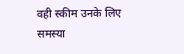वही स्कीम उनके लिए समस्या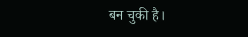बन चुकी है।